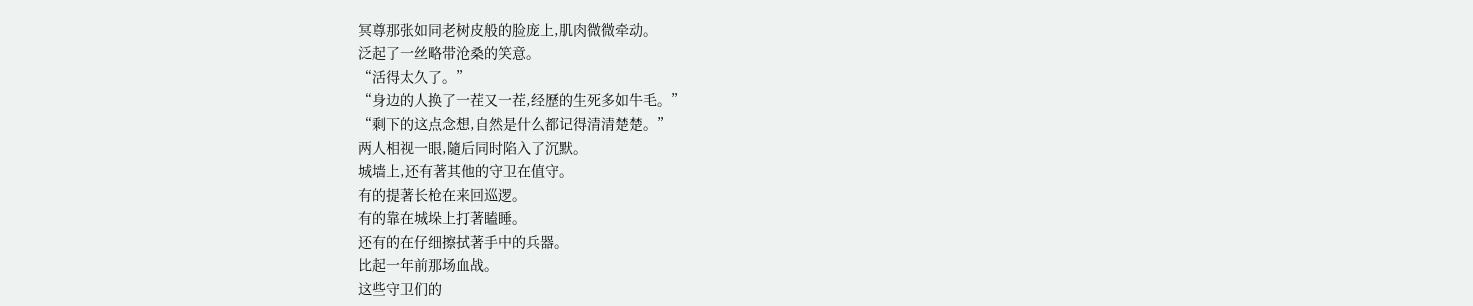冥尊那张如同老树皮般的脸庞上,肌肉微微牵动。
泛起了一丝略带沧桑的笑意。
“活得太久了。”
“身边的人换了一茬又一茬,经歷的生死多如牛毛。”
“剩下的这点念想,自然是什么都记得清清楚楚。”
两人相视一眼,隨后同时陷入了沉默。
城墙上,还有著其他的守卫在值守。
有的提著长枪在来回巡逻。
有的靠在城垛上打著瞌睡。
还有的在仔细擦拭著手中的兵器。
比起一年前那场血战。
这些守卫们的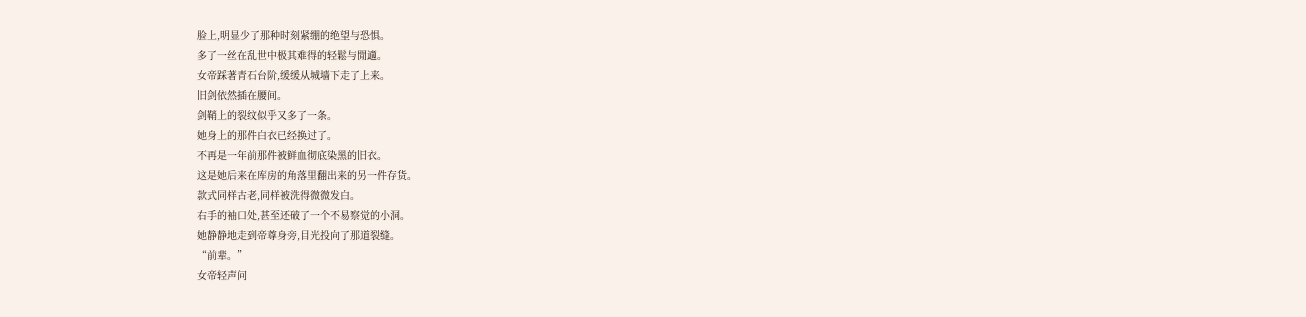脸上,明显少了那种时刻紧绷的绝望与恐惧。
多了一丝在乱世中极其难得的轻鬆与閒適。
女帝踩著青石台阶,缓缓从城墙下走了上来。
旧剑依然插在腰间。
剑鞘上的裂纹似乎又多了一条。
她身上的那件白衣已经换过了。
不再是一年前那件被鲜血彻底染黑的旧衣。
这是她后来在库房的角落里翻出来的另一件存货。
款式同样古老,同样被洗得微微发白。
右手的袖口处,甚至还破了一个不易察觉的小洞。
她静静地走到帝尊身旁,目光投向了那道裂缝。
“前辈。”
女帝轻声问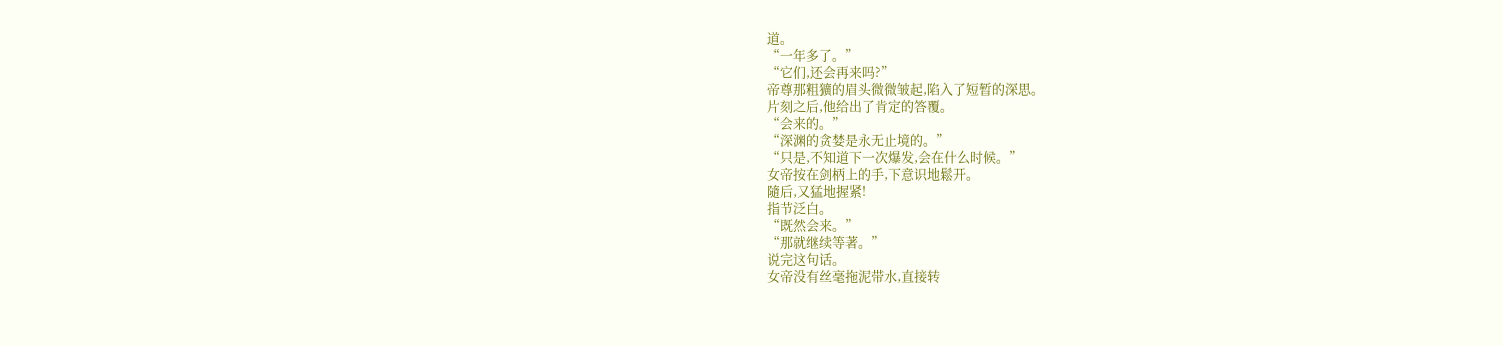道。
“一年多了。”
“它们,还会再来吗?”
帝尊那粗獷的眉头微微皱起,陷入了短暂的深思。
片刻之后,他给出了肯定的答覆。
“会来的。”
“深渊的贪婪是永无止境的。”
“只是,不知道下一次爆发,会在什么时候。”
女帝按在剑柄上的手,下意识地鬆开。
隨后,又猛地握紧!
指节泛白。
“既然会来。”
“那就继续等著。”
说完这句话。
女帝没有丝毫拖泥带水,直接转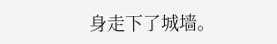身走下了城墙。